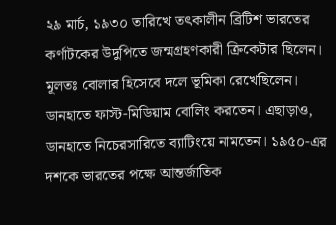২৯ মার্চ, ১৯৩০ তারিখে তৎকালীন ব্রিটিশ ভারতের কর্ণাটকের উদুপিতে জন্মগ্রহণকারী ক্রিকেটার ছিলেন। মূলতঃ বোলার হিসেবে দলে ভূমিকা রেখেছিলেন। ডানহাতে ফাস্ট-মিডিয়াম বোলিং করতেন। এছাড়াও, ডানহাতে নিচেরসারিতে ব্যাটিংয়ে নামতেন। ১৯৫০-এর দশকে ভারতের পক্ষে আন্তর্জাতিক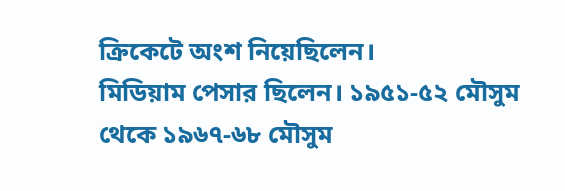ক্রিকেটে অংশ নিয়েছিলেন।
মিডিয়াম পেসার ছিলেন। ১৯৫১-৫২ মৌসুম থেকে ১৯৬৭-৬৮ মৌসুম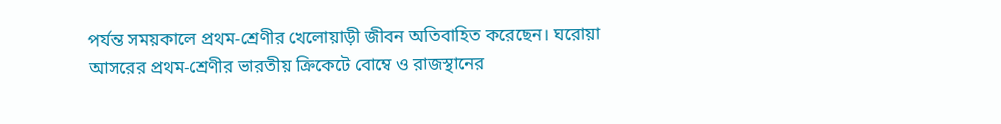পর্যন্ত সময়কালে প্রথম-শ্রেণীর খেলোয়াড়ী জীবন অতিবাহিত করেছেন। ঘরোয়া আসরের প্রথম-শ্রেণীর ভারতীয় ক্রিকেটে বোম্বে ও রাজস্থানের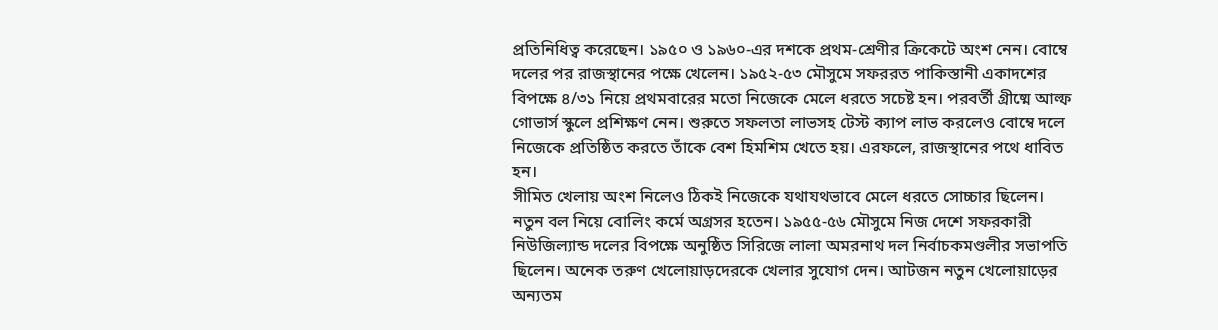প্রতিনিধিত্ব করেছেন। ১৯৫০ ও ১৯৬০-এর দশকে প্রথম-শ্রেণীর ক্রিকেটে অংশ নেন। বোম্বে দলের পর রাজস্থানের পক্ষে খেলেন। ১৯৫২-৫৩ মৌসুমে সফররত পাকিস্তানী একাদশের বিপক্ষে ৪/৩১ নিয়ে প্রথমবারের মতো নিজেকে মেলে ধরতে সচেষ্ট হন। পরবর্তী গ্রীষ্মে আল্ফ গোভার্স স্কুলে প্রশিক্ষণ নেন। শুরুতে সফলতা লাভসহ টেস্ট ক্যাপ লাভ করলেও বোম্বে দলে নিজেকে প্রতিষ্ঠিত করতে তাঁকে বেশ হিমশিম খেতে হয়। এরফলে, রাজস্থানের পথে ধাবিত হন।
সীমিত খেলায় অংশ নিলেও ঠিকই নিজেকে যথাযথভাবে মেলে ধরতে সোচ্চার ছিলেন। নতুন বল নিয়ে বোলিং কর্মে অগ্রসর হতেন। ১৯৫৫-৫৬ মৌসুমে নিজ দেশে সফরকারী নিউজিল্যান্ড দলের বিপক্ষে অনুষ্ঠিত সিরিজে লালা অমরনাথ দল নির্বাচকমণ্ডলীর সভাপতি ছিলেন। অনেক তরুণ খেলোয়াড়দেরকে খেলার সুযোগ দেন। আটজন নতুন খেলোয়াড়ের অন্যতম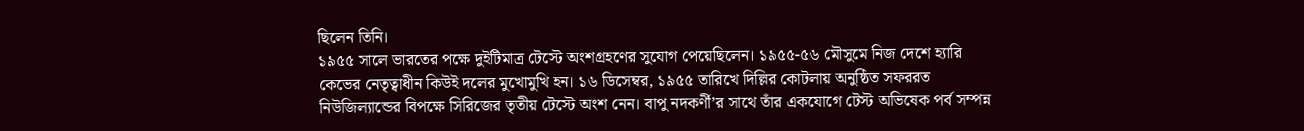ছিলেন তিনি।
১৯৫৫ সালে ভারতের পক্ষে দুইটিমাত্র টেস্টে অংশগ্রহণের সুযোগ পেয়েছিলেন। ১৯৫৫-৫৬ মৌসুমে নিজ দেশে হ্যারি কেভের নেতৃত্বাধীন কিউই দলের মুখোমুখি হন। ১৬ ডিসেম্বর, ১৯৫৫ তারিখে দিল্লির কোটলায় অনুষ্ঠিত সফররত নিউজিল্যান্ডের বিপক্ষে সিরিজের তৃতীয় টেস্টে অংশ নেন। বাপু নদকর্ণী’র সাথে তাঁর একযোগে টেস্ট অভিষেক পর্ব সম্পন্ন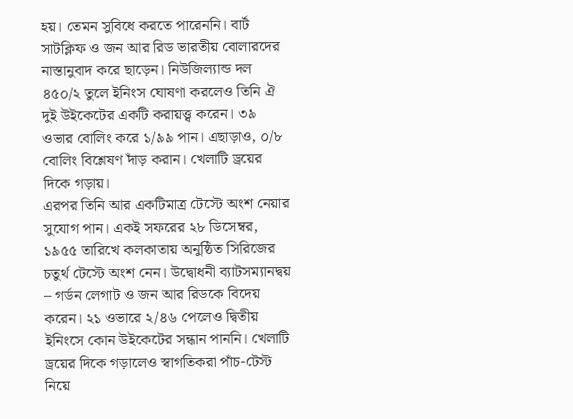হয়। তেমন সুবিধে করতে পারেননি। বার্ট সাটক্লিফ ও জন আর রিড ভারতীয় বোলারদের নাস্তানুবাদ করে ছাড়েন। নিউজিল্যান্ড দল ৪৫০/২ তুলে ইনিংস ঘোষণা করলেও তিনি ঐ দুই উইকেটের একটি করায়ত্ত্ব করেন। ৩৯ ওভার বোলিং করে ১/৯৯ পান। এছাড়াও, ০/৮ বোলিং বিশ্লেষণ দাঁড় করান। খেলাটি ড্রয়ের দিকে গড়ায়।
এরপর তিনি আর একটিমাত্র টেস্টে অংশ নেয়ার সুযোগ পান। একই সফরের ২৮ ডিসেম্বর, ১৯৫৫ তারিখে কলকাতায় অনুষ্ঠিত সিরিজের চতুর্থ টেস্টে অংশ নেন। উদ্বোধনী ব্যাটসম্যানদ্বয় – গর্ডন লেগাট ও জন আর রিডকে বিদেয় করেন। ২১ ওভারে ২/৪৬ পেলেও দ্বিতীয় ইনিংসে কোন উইকেটের সন্ধান পাননি। খেলাটি ড্রয়ের দিকে গড়ালেও স্বাগতিকরা পাঁচ-টেস্ট নিয়ে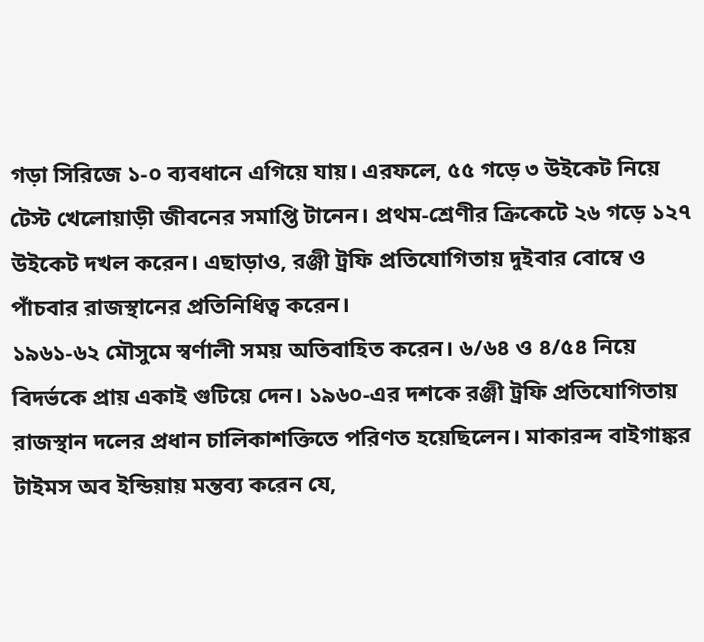গড়া সিরিজে ১-০ ব্যবধানে এগিয়ে যায়। এরফলে, ৫৫ গড়ে ৩ উইকেট নিয়ে টেস্ট খেলোয়াড়ী জীবনের সমাপ্তি টানেন। প্রথম-শ্রেণীর ক্রিকেটে ২৬ গড়ে ১২৭ উইকেট দখল করেন। এছাড়াও, রঞ্জী ট্রফি প্রতিযোগিতায় দুইবার বোম্বে ও পাঁচবার রাজস্থানের প্রতিনিধিত্ব করেন।
১৯৬১-৬২ মৌসুমে স্বর্ণালী সময় অতিবাহিত করেন। ৬/৬৪ ও ৪/৫৪ নিয়ে বিদর্ভকে প্রায় একাই গুটিয়ে দেন। ১৯৬০-এর দশকে রঞ্জী ট্রফি প্রতিযোগিতায় রাজস্থান দলের প্রধান চালিকাশক্তিতে পরিণত হয়েছিলেন। মাকারন্দ বাইগাঙ্কর টাইমস অব ইন্ডিয়ায় মন্তব্য করেন যে,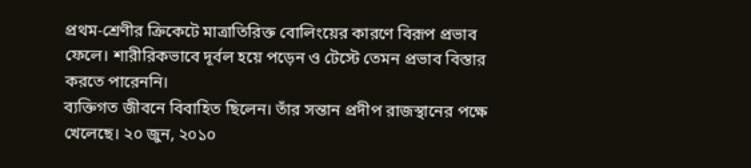প্রথম-শ্রেণীর ক্রিকেটে মাত্রাতিরিক্ত বোলিংয়ের কারণে বিরূপ প্রভাব ফেলে। শারীরিকভাবে দূর্বল হয়ে পড়েন ও টেস্টে তেমন প্রভাব বিস্তার করতে পারেননি।
ব্যক্তিগত জীবনে বিবাহিত ছিলেন। তাঁর সন্তান প্রদীপ রাজস্থানের পক্ষে খেলেছে। ২০ জুন, ২০১০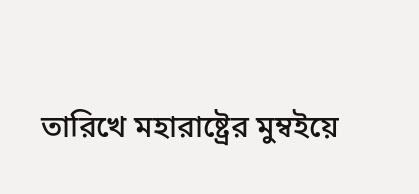তারিখে মহারাষ্ট্রের মুম্বইয়ে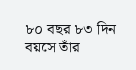৮০ বছর ৮৩ দিন বয়সে তাঁর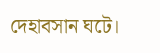দেহাবসান ঘটে।